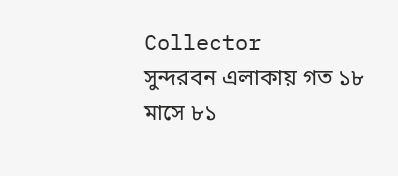Collector
সুন্দরবন এলাকায় গত ১৮ মাসে ৮১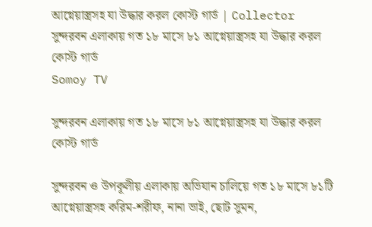আগ্নেয়াস্ত্রসহ যা উদ্ধার করল কোস্ট গার্ড | Collector
সুন্দরবন এলাকায় গত ১৮ মাসে ৮১ আগ্নেয়াস্ত্রসহ যা উদ্ধার করল কোস্ট গার্ড
Somoy TV

সুন্দরবন এলাকায় গত ১৮ মাসে ৮১ আগ্নেয়াস্ত্রসহ যা উদ্ধার করল কোস্ট গার্ড

সুন্দরবন ও উপকূলীয় এলাকায় অভিযান চালিয়ে গত ১৮ মাসে ৮১টি আগ্নেয়াস্ত্রসহ করিম-শরীফ, নানা ভাই, ছোট সুমন,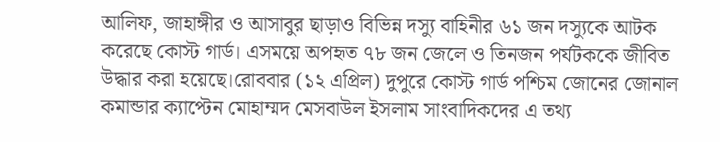আলিফ, জাহাঙ্গীর ও আসাবুর ছাড়াও বিভিন্ন দস্যু বাহিনীর ৬১ জন দস্যুকে আটক করেছে কোস্ট গার্ড। এসময়ে অপহৃত ৭৮ জন জেলে ও তিনজন পর্যটককে জীবিত উদ্ধার করা হয়েছে।রোববার (১২ এপ্রিল) দুপুরে কোস্ট গার্ড পশ্চিম জোনের জোনাল কমান্ডার ক্যাপ্টেন মোহাম্মদ মেসবাউল ইসলাম সাংবাদিকদের এ তথ্য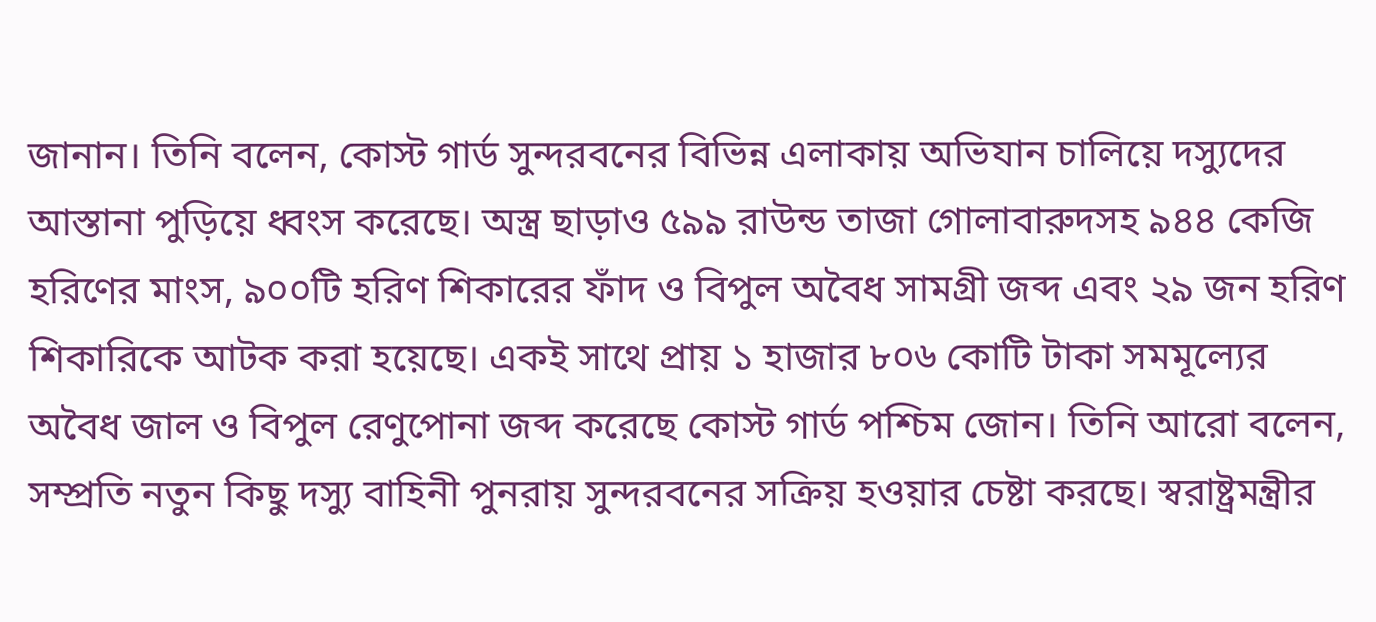জানান। তিনি বলেন, কোস্ট গার্ড সুন্দরবনের বিভিন্ন এলাকায় অভিযান চালিয়ে দস্যুদের আস্তানা পুড়িয়ে ধ্বংস করেছে। অস্ত্র ছাড়াও ৫৯৯ রাউন্ড তাজা গোলাবারুদসহ ৯৪৪ কেজি হরিণের মাংস, ৯০০টি হরিণ শিকারের ফাঁদ ও বিপুল অবৈধ সামগ্রী জব্দ এবং ২৯ জন হরিণ শিকারিকে আটক করা হয়েছে। একই সাথে প্রায় ১ হাজার ৮০৬ কোটি টাকা সমমূল্যের অবৈধ জাল ও বিপুল রেণুপোনা জব্দ করেছে কোস্ট গার্ড পশ্চিম জোন। তিনি আরো বলেন, সম্প্রতি নতুন কিছু দস্যু বাহিনী পুনরায় সুন্দরবনের সক্রিয় হওয়ার চেষ্টা করছে। স্বরাষ্ট্রমন্ত্রীর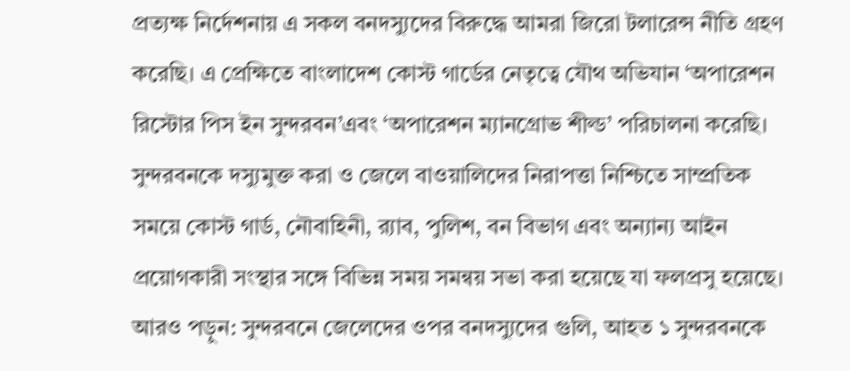প্রত্যক্ষ নির্দেশনায় এ সকল বনদস্যুদের বিরুদ্ধে আমরা জিরো টলারেন্স নীতি গ্রহণ করেছি। এ প্রেক্ষিতে বাংলাদেশ কোস্ট গার্ডের নেতৃত্বে যৌথ অভিযান ‘অপারেশন রিস্টোর পিস ইন সুন্দরবন’এবং ‘অপারেশন ম্যানগ্রোভ শীল্ড’ পরিচালনা করেছি। সুন্দরবনকে দস্যুমুক্ত করা ও জেলে বাওয়ালিদের নিরাপত্তা নিশ্চিতে সাম্প্রতিক সময়ে কোস্ট গার্ড, নৌবাহিনী, র‌্যাব, পুলিশ, বন বিভাগ এবং অন্যান্য আইন প্রয়োগকারী সংস্থার সঙ্গে বিভিন্ন সময় সমন্বয় সভা করা হয়েছে যা ফলপ্রসু হয়েছে। আরও পড়ুন: সুন্দরবনে জেলেদের ওপর বনদস্যুদের গুলি, আহত ১ সুন্দরবনকে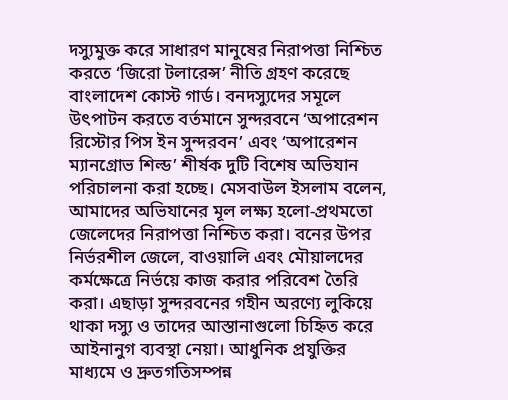দস্যুমুক্ত করে সাধারণ মানুষের নিরাপত্তা নিশ্চিত করতে ‘জিরো টলারেন্স’ নীতি গ্রহণ করেছে বাংলাদেশ কোস্ট গার্ড। বনদস্যুদের সমূলে উৎপাটন করতে বর্তমানে সুন্দরবনে ‘অপারেশন রিস্টোর পিস ইন সুন্দরবন’ এবং ‘অপারেশন ম্যানগ্রোভ শিল্ড’ শীর্ষক দুটি বিশেষ অভিযান পরিচালনা করা হচ্ছে। মেসবাউল ইসলাম বলেন, আমাদের অভিযানের মূল লক্ষ্য হলো-প্রথমতো জেলেদের নিরাপত্তা নিশ্চিত করা। বনের উপর নির্ভরশীল জেলে, বাওয়ালি এবং মৌয়ালদের কর্মক্ষেত্রে নির্ভয়ে কাজ করার পরিবেশ তৈরি করা। এছাড়া সুন্দরবনের গহীন অরণ্যে লুকিয়ে থাকা দস্যু ও তাদের আস্তানাগুলো চিহ্নিত করে আইনানুগ ব্যবস্থা নেয়া। আধুনিক প্রযুক্তির মাধ্যমে ও দ্রুতগতিসম্পন্ন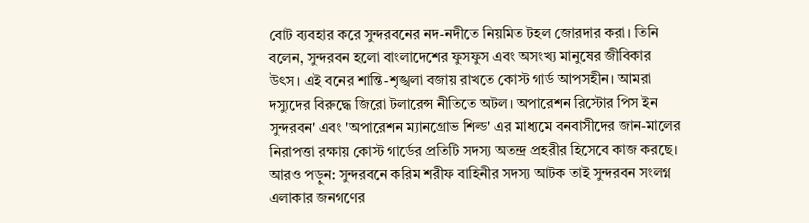বোট ব্যবহার করে সুন্দরবনের নদ-নদীতে নিয়মিত টহল জোরদার করা। তিনি বলেন, সুন্দরবন হলো বাংলাদেশের ফুসফুস এবং অসংখ্য মানুষের জীবিকার উৎস। এই বনের শান্তি-শৃঙ্খলা বজায় রাখতে কোস্ট গার্ড আপসহীন। আমরা দস্যুদের বিরুদ্ধে জিরো টলারেন্স নীতিতে অটল। অপারেশন রিস্টোর পিস ইন সুন্দরবন' এবং 'অপারেশন ম্যানগ্রোভ শিল্ড' এর মাধ্যমে বনবাসীদের জান-মালের নিরাপত্তা রক্ষায় কোস্ট গার্ডের প্রতিটি সদস্য অতন্দ্র প্রহরীর হিসেবে কাজ করছে। আরও পড়ুন: সুন্দরবনে করিম শরীফ বাহিনীর সদস্য আটক তাই সুন্দরবন সংলগ্ন এলাকার জনগণের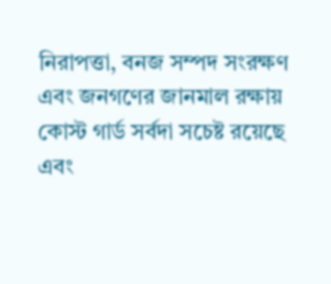নিরাপত্তা, বনজ সম্পদ সংরক্ষণ এবং জনগণের জানমাল রক্ষায় কোস্ট গার্ড সর্বদা সচেষ্ট রয়েছে এবং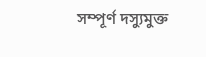সম্পূর্ণ দস্যুমুক্ত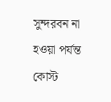সুন্দরবন না হওয়া পর্যন্ত কোস্ট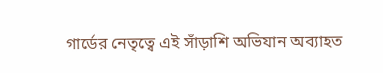গার্ডের নেতৃত্বে এই সাঁড়াশি অভিযান অব্যাহত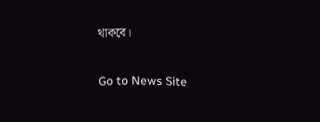থাকবে।

Go to News Site